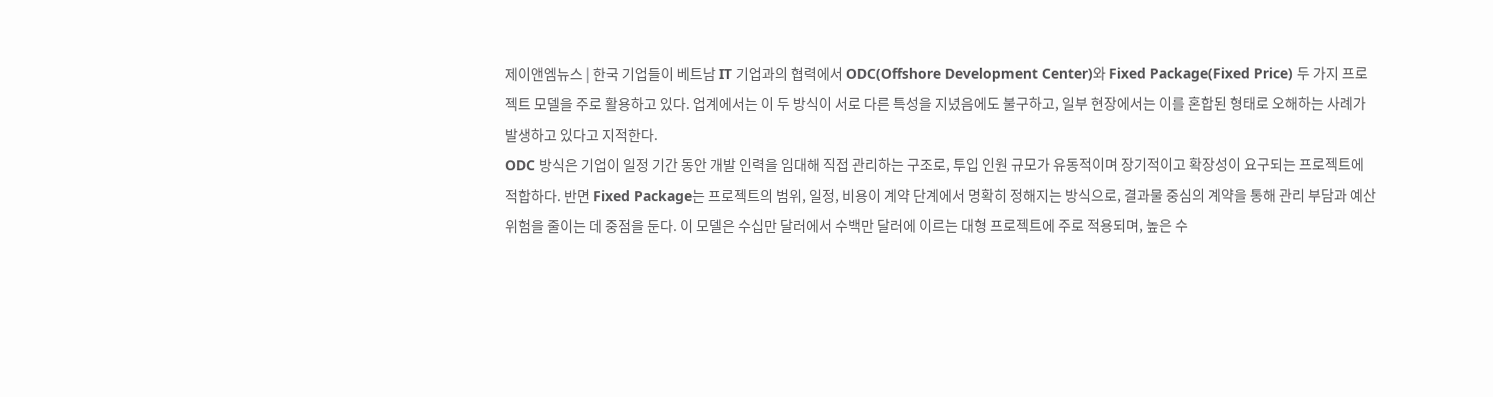제이앤엠뉴스 | 한국 기업들이 베트남 IT 기업과의 협력에서 ODC(Offshore Development Center)와 Fixed Package(Fixed Price) 두 가지 프로젝트 모델을 주로 활용하고 있다. 업계에서는 이 두 방식이 서로 다른 특성을 지녔음에도 불구하고, 일부 현장에서는 이를 혼합된 형태로 오해하는 사례가 발생하고 있다고 지적한다.
ODC 방식은 기업이 일정 기간 동안 개발 인력을 임대해 직접 관리하는 구조로, 투입 인원 규모가 유동적이며 장기적이고 확장성이 요구되는 프로젝트에 적합하다. 반면 Fixed Package는 프로젝트의 범위, 일정, 비용이 계약 단계에서 명확히 정해지는 방식으로, 결과물 중심의 계약을 통해 관리 부담과 예산 위험을 줄이는 데 중점을 둔다. 이 모델은 수십만 달러에서 수백만 달러에 이르는 대형 프로젝트에 주로 적용되며, 높은 수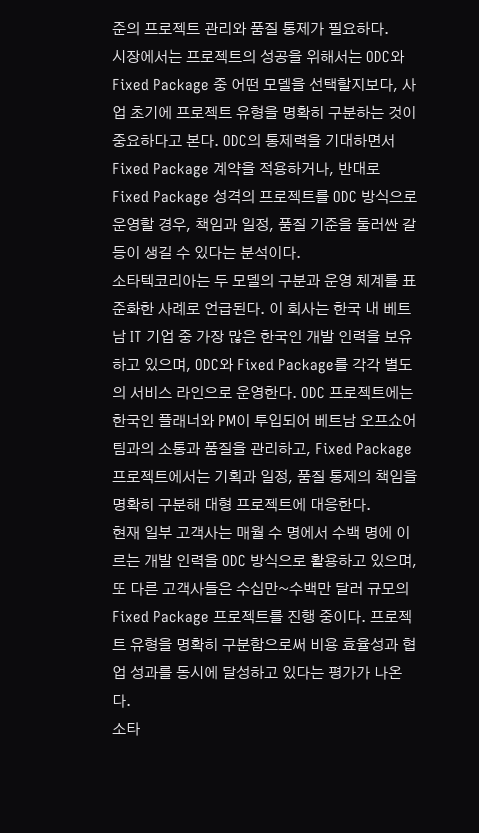준의 프로젝트 관리와 품질 통제가 필요하다.
시장에서는 프로젝트의 성공을 위해서는 ODC와 Fixed Package 중 어떤 모델을 선택할지보다, 사업 초기에 프로젝트 유형을 명확히 구분하는 것이 중요하다고 본다. ODC의 통제력을 기대하면서 Fixed Package 계약을 적용하거나, 반대로 Fixed Package 성격의 프로젝트를 ODC 방식으로 운영할 경우, 책임과 일정, 품질 기준을 둘러싼 갈등이 생길 수 있다는 분석이다.
소타텍코리아는 두 모델의 구분과 운영 체계를 표준화한 사례로 언급된다. 이 회사는 한국 내 베트남 IT 기업 중 가장 많은 한국인 개발 인력을 보유하고 있으며, ODC와 Fixed Package를 각각 별도의 서비스 라인으로 운영한다. ODC 프로젝트에는 한국인 플래너와 PM이 투입되어 베트남 오프쇼어 팀과의 소통과 품질을 관리하고, Fixed Package 프로젝트에서는 기획과 일정, 품질 통제의 책임을 명확히 구분해 대형 프로젝트에 대응한다.
현재 일부 고객사는 매월 수 명에서 수백 명에 이르는 개발 인력을 ODC 방식으로 활용하고 있으며, 또 다른 고객사들은 수십만~수백만 달러 규모의 Fixed Package 프로젝트를 진행 중이다. 프로젝트 유형을 명확히 구분함으로써 비용 효율성과 협업 성과를 동시에 달성하고 있다는 평가가 나온다.
소타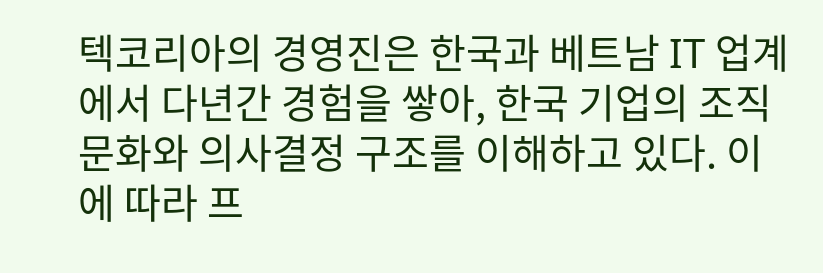텍코리아의 경영진은 한국과 베트남 IT 업계에서 다년간 경험을 쌓아, 한국 기업의 조직 문화와 의사결정 구조를 이해하고 있다. 이에 따라 프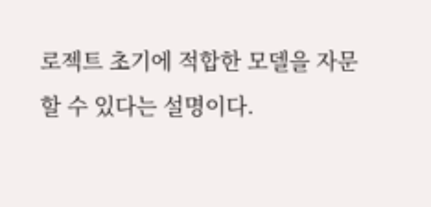로젝트 초기에 적합한 모델을 자문할 수 있다는 설명이다.